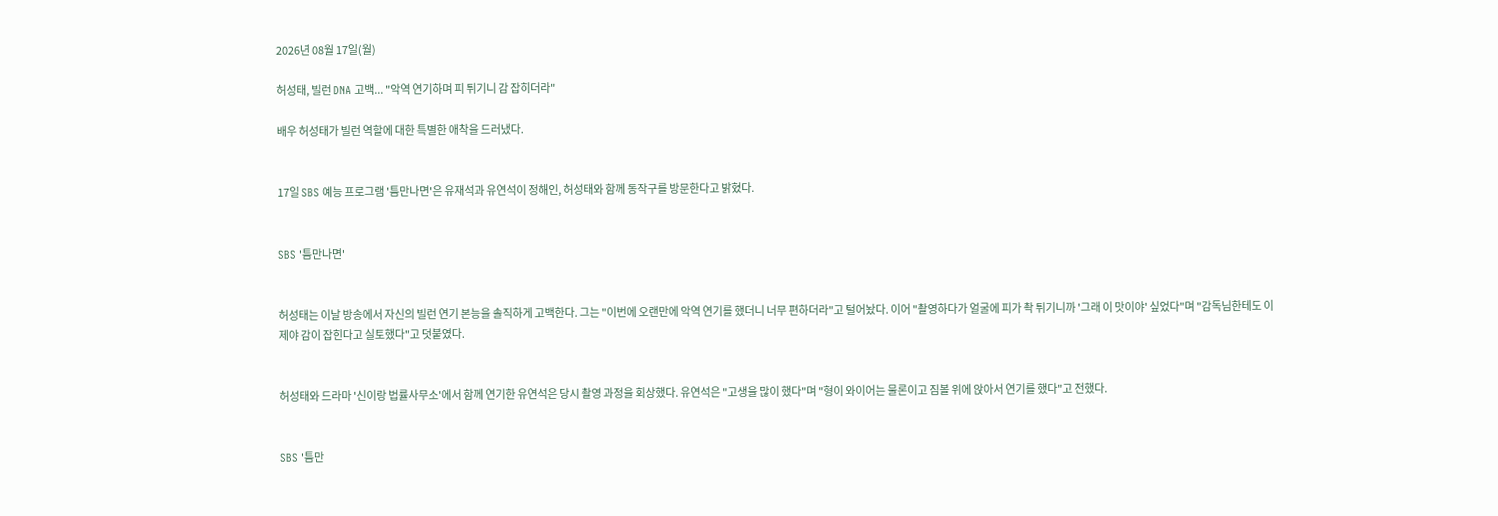2026년 08월 17일(월)

허성태, 빌런 DNA 고백... "악역 연기하며 피 튀기니 감 잡히더라"

배우 허성태가 빌런 역할에 대한 특별한 애착을 드러냈다.


17일 SBS 예능 프로그램 '틈만나면'은 유재석과 유연석이 정해인, 허성태와 함께 동작구를 방문한다고 밝혔다.


SBS '틈만나면'


허성태는 이날 방송에서 자신의 빌런 연기 본능을 솔직하게 고백한다. 그는 "이번에 오랜만에 악역 연기를 했더니 너무 편하더라"고 털어놨다. 이어 "촬영하다가 얼굴에 피가 촥 튀기니까 '그래 이 맛이야' 싶었다"며 "감독님한테도 이제야 감이 잡힌다고 실토했다"고 덧붙였다.


허성태와 드라마 '신이랑 법률사무소'에서 함께 연기한 유연석은 당시 촬영 과정을 회상했다. 유연석은 "고생을 많이 했다"며 "형이 와이어는 물론이고 짐볼 위에 앉아서 연기를 했다"고 전했다.


SBS '틈만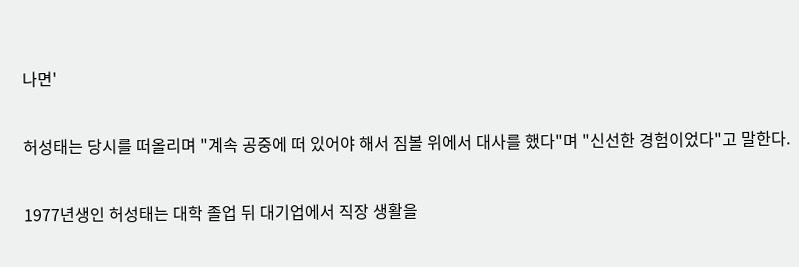나면'


허성태는 당시를 떠올리며 "계속 공중에 떠 있어야 해서 짐볼 위에서 대사를 했다"며 "신선한 경험이었다"고 말한다.


1977년생인 허성태는 대학 졸업 뒤 대기업에서 직장 생활을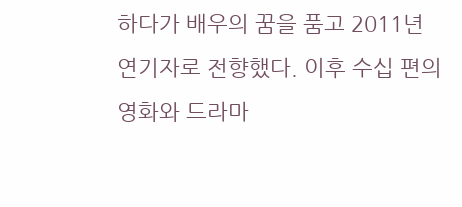하다가 배우의 꿈을 품고 2011년 연기자로 전향했다. 이후 수십 편의 영화와 드라마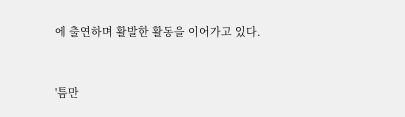에 출연하며 활발한 활동을 이어가고 있다.


'틈만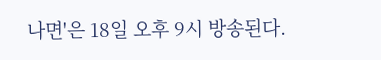나면'은 18일 오후 9시 방송된다.